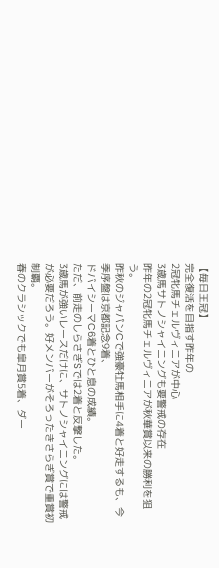【毎日王冠】
完全復活を目指す昨年の
2冠牝馬チェルヴィニアが中心
3歳馬サトノシャイニングも要警戒の存在
昨年の2冠牝馬チェルヴィニアが秋華賞以来の勝利を狙う。
昨秋のジャパンCで強豪牡馬相手に4着と好走するも、今季序盤は京都記念9着、
ドバイシーマC6着とひと息の成績。
ただ、前走のしらさぎSでは2着と反撃した。
3歳馬が強いレースだけに、サトノシャイニングには警戒が必要だろう。好メンバーがそろったきさらぎ賞で重賞初制覇。
春のクラシックでも皐月賞5着、ダー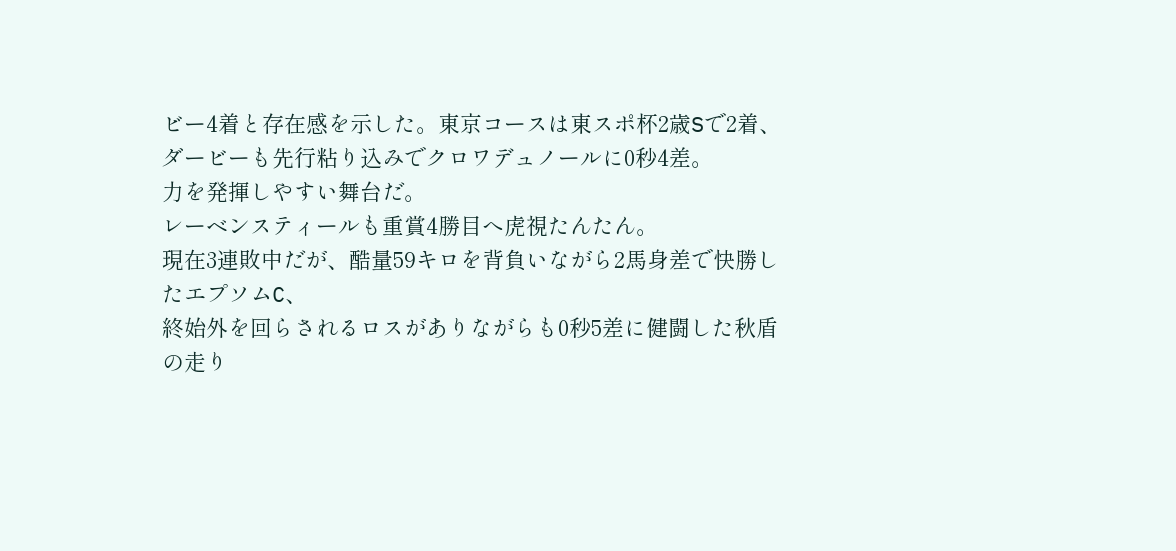ビー4着と存在感を示した。東京コースは東スポ杯2歳Sで2着、ダービーも先行粘り込みでクロワデュノールに0秒4差。
力を発揮しやすい舞台だ。
レーベンスティールも重賞4勝目へ虎視たんたん。
現在3連敗中だが、酷量59キロを背負いながら2馬身差で快勝したエプソムC、
終始外を回らされるロスがありながらも0秒5差に健闘した秋盾の走り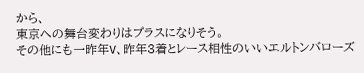から、
東京への舞台変わりはプラスになりそう。
その他にも一昨年V、昨年3着とレース相性のいいエルトンバローズ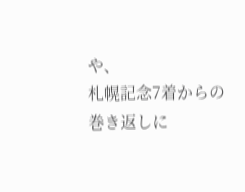や、
札幌記念7着からの巻き返しに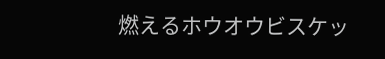燃えるホウオウビスケッ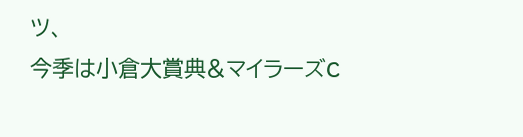ツ、
今季は小倉大賞典&マイラーズC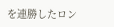を連勝したロン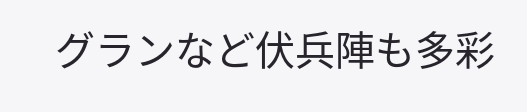グランなど伏兵陣も多彩